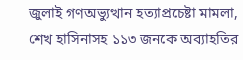জুলাই গণঅভ্যুত্থান হত্যাপ্রচেষ্টা মামলা, শেখ হাসিনাসহ ১১৩ জনকে অব্যাহতির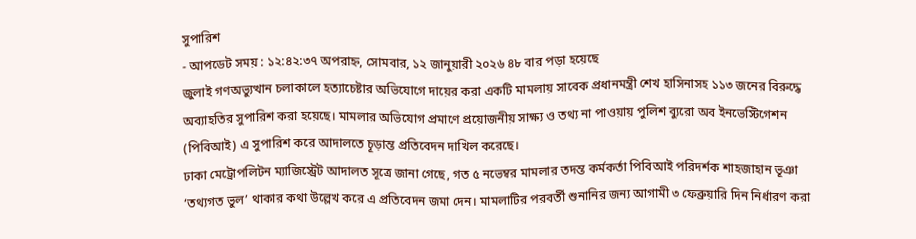সুপারিশ
- আপডেট সময় : ১২:৪২:৩৭ অপরাহ্ন, সোমবার, ১২ জানুয়ারী ২০২৬ ৪৮ বার পড়া হয়েছে
জুলাই গণঅভ্যুত্থান চলাকালে হত্যাচেষ্টার অভিযোগে দায়ের করা একটি মামলায় সাবেক প্রধানমন্ত্রী শেখ হাসিনাসহ ১১৩ জনের বিরুদ্ধে অব্যাহতির সুপারিশ করা হয়েছে। মামলার অভিযোগ প্রমাণে প্রয়োজনীয় সাক্ষ্য ও তথ্য না পাওয়ায় পুলিশ ব্যুরো অব ইনভেস্টিগেশন (পিবিআই) এ সুপারিশ করে আদালতে চূড়ান্ত প্রতিবেদন দাখিল করেছে।
ঢাকা মেট্রোপলিটন ম্যাজিস্ট্রেট আদালত সূত্রে জানা গেছে, গত ৫ নভেম্বর মামলার তদন্ত কর্মকর্তা পিবিআই পরিদর্শক শাহজাহান ভূঞা ‘তথ্যগত ভুল’ থাকার কথা উল্লেখ করে এ প্রতিবেদন জমা দেন। মামলাটির পরবর্তী শুনানির জন্য আগামী ৩ ফেব্রুয়ারি দিন নির্ধারণ করা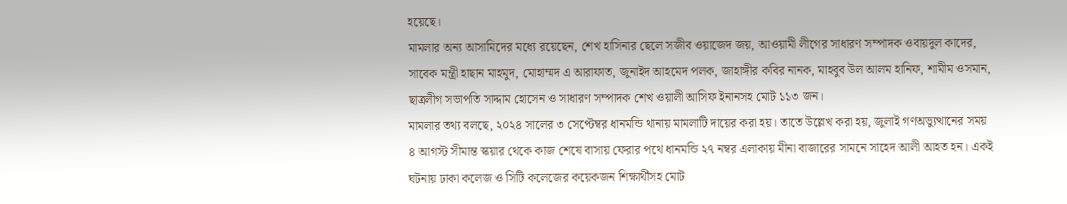হয়েছে।
মামলার অন্য আসামিদের মধ্যে রয়েছেন, শেখ হাসিনার ছেলে সজীব ওয়াজেদ জয়, আওয়ামী লীগের সাধারণ সম্পাদক ওবায়দুল কাদের, সাবেক মন্ত্রী হাছান মাহমুদ, মোহাম্মদ এ আরাফাত, জুনাইদ আহমেদ পলক, জাহাঙ্গীর কবির নানক, মাহবুব উল আলম হানিফ, শামীম ওসমান, ছাত্রলীগ সভাপতি সাদ্দাম হোসেন ও সাধারণ সম্পাদক শেখ ওয়ালী আসিফ ইনানসহ মোট ১১৩ জন।
মামলার তথ্য বলছে, ২০২৪ সালের ৩ সেপ্টেম্বর ধানমন্ডি থানায় মামলাটি দায়ের করা হয়। তাতে উল্লেখ করা হয়, জুলাই গণঅভ্যুত্থানের সময় ৪ আগস্ট সীমান্ত স্কয়ার থেকে কাজ শেষে বাসায় ফেরার পথে ধানমন্ডি ২৭ নম্বর এলাকায় মীনা বাজারের সামনে সাহেদ আলী আহত হন। একই ঘটনায় ঢাকা কলেজ ও সিটি কলেজের কয়েকজন শিক্ষার্থীসহ মোট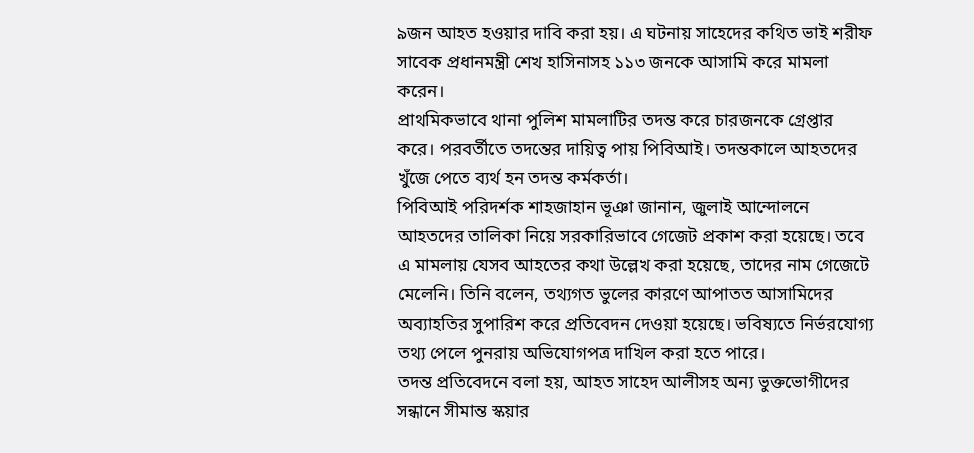৯জন আহত হওয়ার দাবি করা হয়। এ ঘটনায় সাহেদের কথিত ভাই শরীফ সাবেক প্রধানমন্ত্রী শেখ হাসিনাসহ ১১৩ জনকে আসামি করে মামলা করেন।
প্রাথমিকভাবে থানা পুলিশ মামলাটির তদন্ত করে চারজনকে গ্রেপ্তার করে। পরবর্তীতে তদন্তের দায়িত্ব পায় পিবিআই। তদন্তকালে আহতদের খুঁজে পেতে ব্যর্থ হন তদন্ত কর্মকর্তা।
পিবিআই পরিদর্শক শাহজাহান ভূঞা জানান, জুলাই আন্দোলনে আহতদের তালিকা নিয়ে সরকারিভাবে গেজেট প্রকাশ করা হয়েছে। তবে এ মামলায় যেসব আহতের কথা উল্লেখ করা হয়েছে, তাদের নাম গেজেটে মেলেনি। তিনি বলেন, তথ্যগত ভুলের কারণে আপাতত আসামিদের অব্যাহতির সুপারিশ করে প্রতিবেদন দেওয়া হয়েছে। ভবিষ্যতে নির্ভরযোগ্য তথ্য পেলে পুনরায় অভিযোগপত্র দাখিল করা হতে পারে।
তদন্ত প্রতিবেদনে বলা হয়, আহত সাহেদ আলীসহ অন্য ভুক্তভোগীদের সন্ধানে সীমান্ত স্কয়ার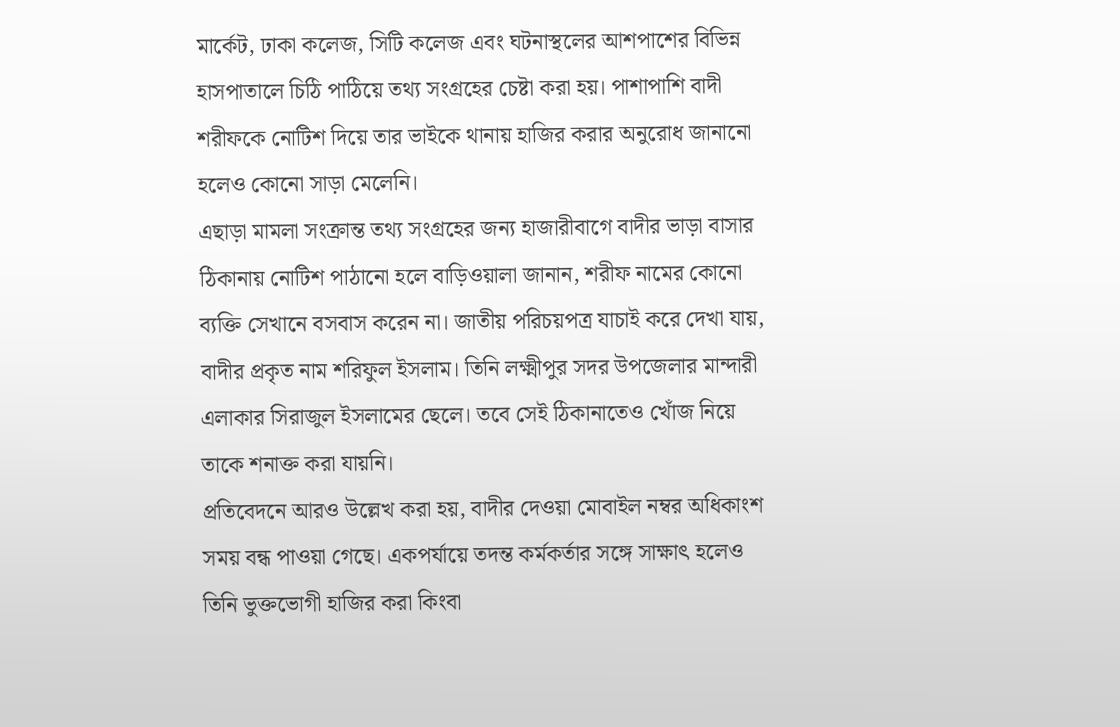মার্কেট, ঢাকা কলেজ, সিটি কলেজ এবং ঘটনাস্থলের আশপাশের বিভিন্ন হাসপাতালে চিঠি পাঠিয়ে তথ্য সংগ্রহের চেষ্টা করা হয়। পাশাপাশি বাদী শরীফকে নোটিশ দিয়ে তার ভাইকে থানায় হাজির করার অনুরোধ জানানো হলেও কোনো সাড়া মেলেনি।
এছাড়া মামলা সংক্রান্ত তথ্য সংগ্রহের জন্য হাজারীবাগে বাদীর ভাড়া বাসার ঠিকানায় নোটিশ পাঠানো হলে বাড়িওয়ালা জানান, শরীফ নামের কোনো ব্যক্তি সেখানে বসবাস করেন না। জাতীয় পরিচয়পত্র যাচাই করে দেখা যায়, বাদীর প্রকৃত নাম শরিফুল ইসলাম। তিনি লক্ষ্মীপুর সদর উপজেলার মান্দারী এলাকার সিরাজুল ইসলামের ছেলে। তবে সেই ঠিকানাতেও খোঁজ নিয়ে তাকে শনাক্ত করা যায়নি।
প্রতিবেদনে আরও উল্লেখ করা হয়, বাদীর দেওয়া মোবাইল নম্বর অধিকাংশ সময় বন্ধ পাওয়া গেছে। একপর্যায়ে তদন্ত কর্মকর্তার সঙ্গে সাক্ষাৎ হলেও তিনি ভুক্তভোগী হাজির করা কিংবা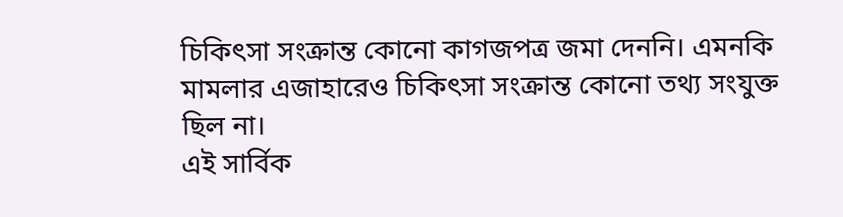চিকিৎসা সংক্রান্ত কোনো কাগজপত্র জমা দেননি। এমনকি মামলার এজাহারেও চিকিৎসা সংক্রান্ত কোনো তথ্য সংযুক্ত ছিল না।
এই সার্বিক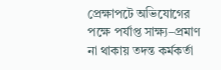প্রেক্ষাপটে অভিযোগের পক্ষে পর্যাপ্ত সাক্ষ্য–প্রমাণ না থাকায় তদন্ত কর্মকর্তা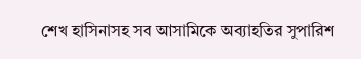শেখ হাসিনাসহ সব আসামিকে অব্যাহতির সুপারিশ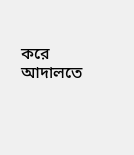করে আদালতে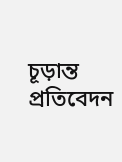চূড়ান্ত প্রতিবেদন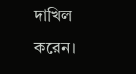দাখিল করেন।